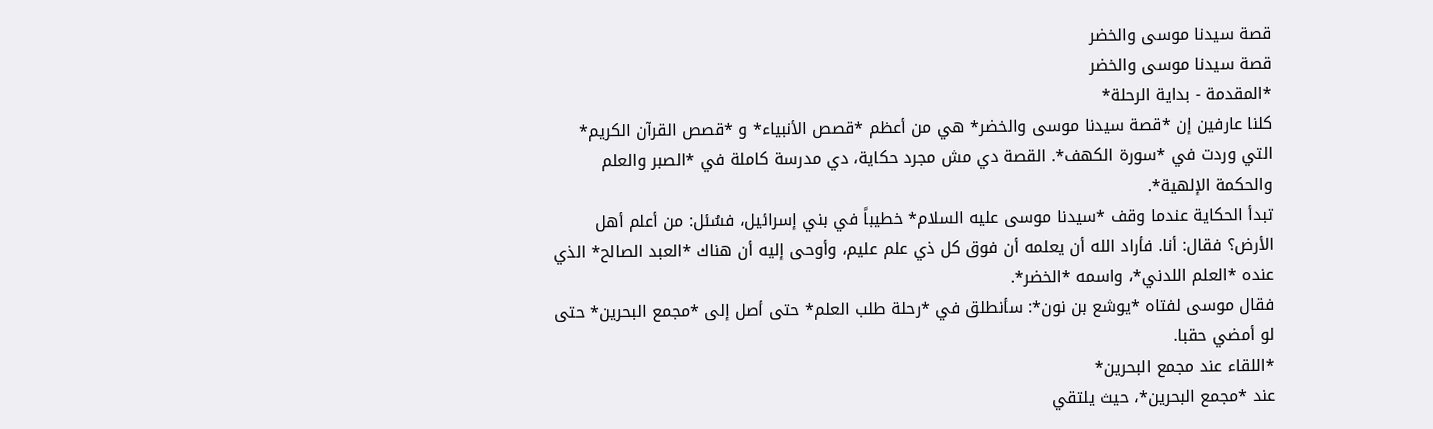قصة سيدنا موسى والخضر
قصة سيدنا موسى والخضر
*المقدمة - بداية الرحلة*
كلنا عارفين إن *قصة سيدنا موسى والخضر* هي من أعظم *قصص الأنبياء* و *قصص القرآن الكريم* التي وردت في *سورة الكهف*. القصة دي مش مجرد حكاية، دي مدرسة كاملة في *الصبر والعلم والحكمة الإلهية*.
تبدأ الحكاية عندما وقف *سيدنا موسى عليه السلام* خطيباً في بني إسرائيل، فسُئل: من أعلم أهل الأرض؟ فقال: أنا. فأراد الله أن يعلمه أن فوق كل ذي علم عليم، وأوحى إليه أن هناك *العبد الصالح* الذي عنده *العلم اللدني*، واسمه *الخضر*.
فقال موسى لفتاه *يوشع بن نون*: سأنطلق في *رحلة طلب العلم* حتى أصل إلى *مجمع البحرين* حتى لو أمضي حقبا.
*اللقاء عند مجمع البحرين*
عند *مجمع البحرين*، حيث يلتقي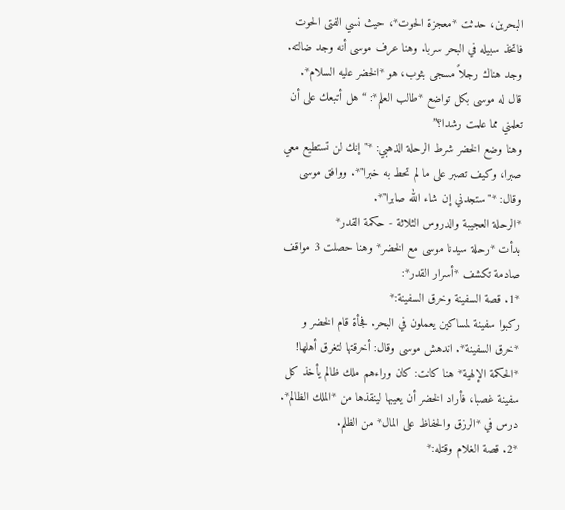البحرين، حدثت *معجزة الحوت*، حيث نسي الفتى الحوت فاتخذ سبيله في البحر سربا. وهنا عرف موسى أنه وجد ضالته. وجد هناك رجلاً مسجى بثوب، هو *الخضر عليه السلام*.
قال له موسى بكل تواضع *طالب العلم*: “هل أتبعك على أن تعلمني مما علمت رشدا؟”
وهنا وضع الخضر شرط الرحلة الذهبي: *"إنك لن تستطيع معي صبرا، وكيف تصبر على ما لم تحط به خبرا"*. ووافق موسى وقال: *"ستجدني إن شاء الله صابرا"*.
*الرحلة العجيبة والدروس الثلاثة - حكمة القدر*
بدأت *رحلة سيدنا موسى مع الخضر* وهنا حصلت 3 مواقف صادمة تكشف *أسرار القدر*:
*1. قصة السفينة وخرق السفينة:*
ركبوا سفينة لمساكين يعملون في البحر. فجأة قام الخضر و *خرق السفينة*. اندهش موسى وقال: أخرقتها لتغرق أهلها!
*الحكمة الإلهية* هنا كانت: كان وراءهم ملك ظالم يأخذ كل سفينة غصبا، فأراد الخضر أن يعيبها لينقذها من *الملك الظالم*. درس في *الرزق والحفاظ على المال* من الظلم.
*2. قصة الغلام وقتله:*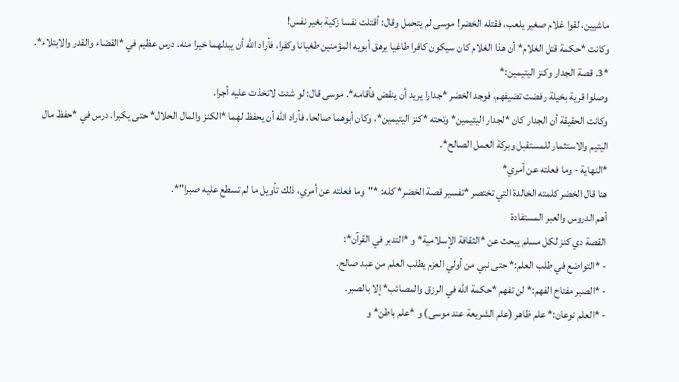ماشيين، لقوا غلام صغير يلعب، فقتله الخضر! موسى لم يتحمل وقال: أقتلت نفسا زكية بغير نفس!
وكانت *حكمة قتل الغلام* أن هذا الغلام كان سيكون كافرا طاغيا يرهق أبويه المؤمنين طغيانا وكفرا، فأراد الله أن يبدلهما خيرا منه. درس عظيم في *القضاء والقدر والابتلاء*.
*3. قصة الجدار وكنز اليتيمين:*
وصلوا قرية بخيلة رفضت تضيفهم، فوجد الخضر *جدارا يريد أن ينقض فأقامه*. موسى قال: لو شئت لاتخذت عليه أجرا.
وكانت الحقيقة أن الجدار كان *لجدار اليتيمين* وتحته *كنز اليتيمين*، وكان أبوهما صالحا، فأراد الله أن يحفظ لهما *الكنز والمال الحلال* حتى يكبرا. درس في *حفظ مال اليتيم والاستثمار للمستقبل وبركة العمل الصالح*.
*النهاية - وما فعلته عن أمري*
هنا قال الخضر كلمته الخالدة التي تختصر *تفسير قصة الخضر* كله: *"وما فعلته عن أمري، ذلك تأويل ما لم تسطع عليه صبرا"*.
أهم الدروس والعبر المستفادة
القصة دي كنز لكل مسلم يبحث عن *الثقافة الإسلامية* و *التدبر في القرآن*:
- *التواضع في طلب العلم:* حتى نبي من أولي العزم يطلب العلم من عبد صالح.
- *الصبر مفتاح الفهم:* لن تفهم *حكمة الله في الرزق والمصائب* إلا بالصبر.
- *العلم نوعان:* علم ظاهر (علم الشريعة عند موسى) و *علم باطن* و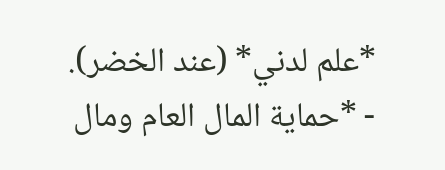*علم لدني* (عند الخضر).
- *حماية المال العام ومال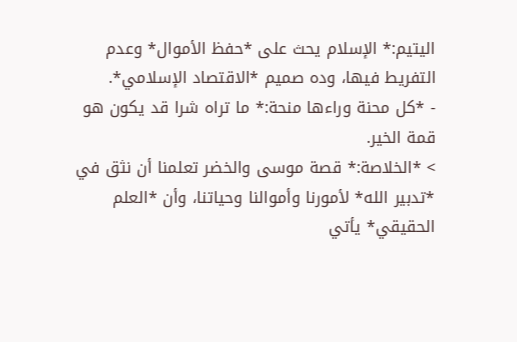اليتيم:* الإسلام يحث على *حفظ الأموال* وعدم التفريط فيها، وده صميم *الاقتصاد الإسلامي*.
- *كل محنة وراءها منحة:* ما تراه شرا قد يكون هو قمة الخير.
> *الخلاصة:* قصة موسى والخضر تعلمنا أن نثق في *تدبير الله* لأمورنا وأموالنا وحياتنا، وأن *العلم الحقيقي* يأتي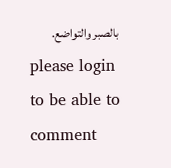بالصبر والتواضع.
please login to be able to comment